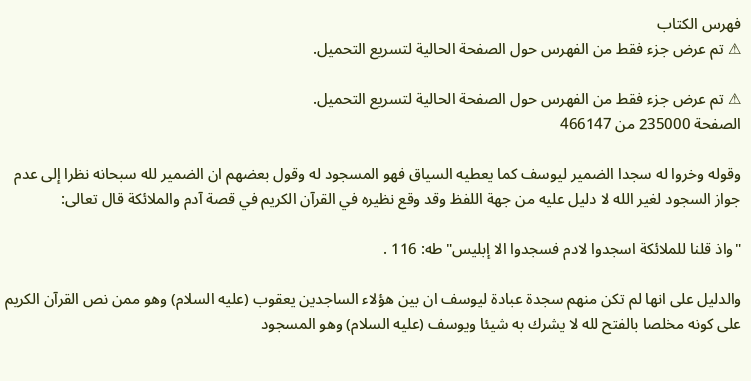فهرس الكتاب
⚠ تم عرض جزء فقط من الفهرس حول الصفحة الحالية لتسريع التحميل.

⚠ تم عرض جزء فقط من الفهرس حول الصفحة الحالية لتسريع التحميل.
الصفحة 235000 من 466147

وقوله وخروا له سجدا الضمير ليوسف كما يعطيه السياق فهو المسجود له وقول بعضهم ان الضمير لله سبحانه نظرا إلى عدم جواز السجود لغير الله لا دليل عليه من جهة اللفظ وقد وقع نظيره في القرآن الكريم في قصة آدم والملائكة قال تعالى:

"واذ قلنا للملائكة اسجدوا لادم فسجدوا الا إبليس"طه: 116 .

والدليل على انها لم تكن منهم سجدة عبادة ليوسف ان بين هؤلاء الساجدين يعقوب (عليه السلام) وهو ممن نص القرآن الكريم على كونه مخلصا بالفتح لله لا يشرك به شيئا ويوسف (عليه السلام) وهو المسجود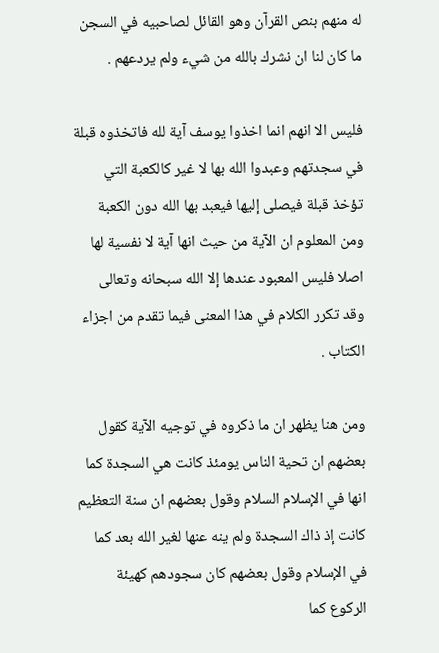له منهم بنص القرآن وهو القائل لصاحبيه في السجن ما كان لنا ان نشرك بالله من شيء ولم يردعهم .

فليس الا انهم انما اخذوا يوسف آية لله فاتخذوه قبلة في سجدتهم وعبدوا الله بها لا غير كالكعبة التي تؤخذ قبلة فيصلى إليها فيعبد بها الله دون الكعبة ومن المعلوم ان الآية من حيث انها آية لا نفسية لها اصلا فليس المعبود عندها إلا الله سبحانه وتعالى وقد تكرر الكلام في هذا المعنى فيما تقدم من اجزاء الكتاب .

ومن هنا يظهر ان ما ذكروه في توجيه الآية كقول بعضهم ان تحية الناس يومئذ كانت هي السجدة كما انها في الإسلام السلام وقول بعضهم ان سنة التعظيم كانت إذ ذاك السجدة ولم ينه عنها لغير الله بعد كما في الإسلام وقول بعضهم كان سجودهم كهيئة الركوع كما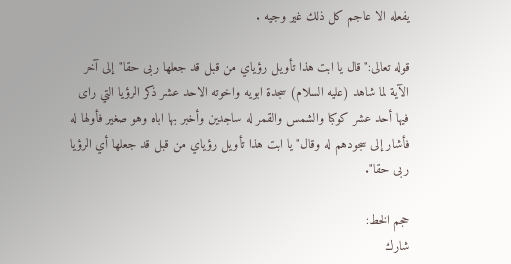يفعله الا عاجم كل ذلك غير وجيه .

قوله تعالى:"قال يا ابت هذا تأويل رؤياي من قبل قد جعلها ربى حقا"إلى آخر الآية لما شاهد (عليه السلام) سجدة ابويه واخوته الاحد عشر ذكر الرؤيا التي راى فيها أحد عشر كوكبا والشمس والقمر له ساجدين وأخبر بها اباه وهو صغير فأولها له فأشار إلى سجودهم له وقال"يا ابت هذا تأويل رؤياي من قبل قد جعلها أي الرؤيا ربى حقا".

حجم الخط:
شارك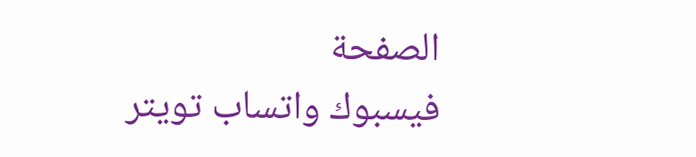الصفحة
فيسبوك واتساب تويتر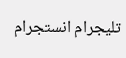تليجرام انستجرام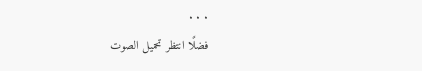. . .
فضلًا انتظر تحميل الصوت